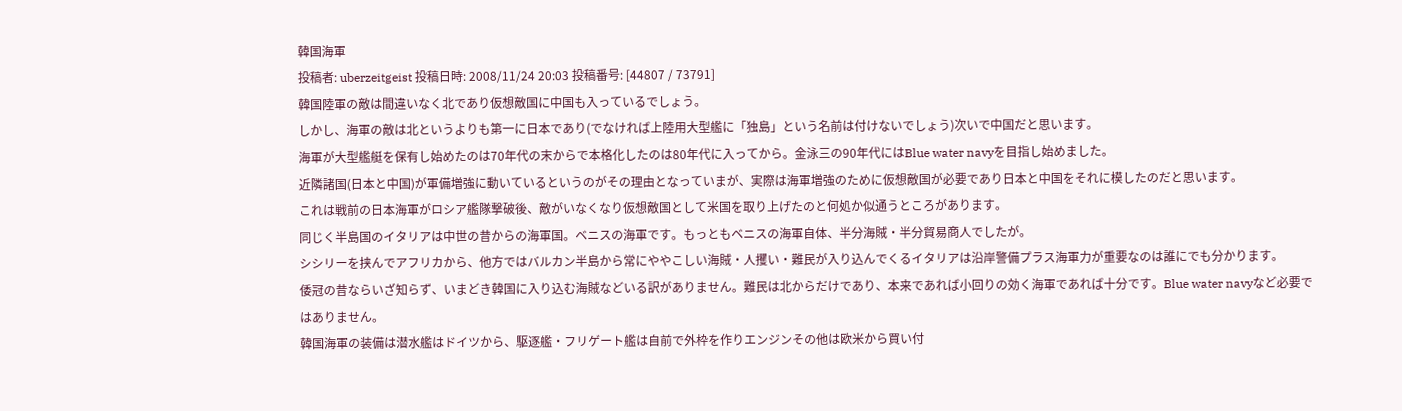韓国海軍
投稿者: uberzeitgeist 投稿日時: 2008/11/24 20:03 投稿番号: [44807 / 73791]
韓国陸軍の敵は間違いなく北であり仮想敵国に中国も入っているでしょう。
しかし、海軍の敵は北というよりも第一に日本であり(でなければ上陸用大型艦に「独島」という名前は付けないでしょう)次いで中国だと思います。
海軍が大型艦艇を保有し始めたのは70年代の末からで本格化したのは80年代に入ってから。金泳三の90年代にはBlue water navyを目指し始めました。
近隣諸国(日本と中国)が軍備増強に動いているというのがその理由となっていまが、実際は海軍増強のために仮想敵国が必要であり日本と中国をそれに模したのだと思います。
これは戦前の日本海軍がロシア艦隊撃破後、敵がいなくなり仮想敵国として米国を取り上げたのと何処か似通うところがあります。
同じく半島国のイタリアは中世の昔からの海軍国。ベニスの海軍です。もっともベニスの海軍自体、半分海賊・半分貿易商人でしたが。
シシリーを挟んでアフリカから、他方ではバルカン半島から常にややこしい海賊・人攫い・難民が入り込んでくるイタリアは沿岸警備プラス海軍力が重要なのは誰にでも分かります。
倭冠の昔ならいざ知らず、いまどき韓国に入り込む海賊などいる訳がありません。難民は北からだけであり、本来であれば小回りの効く海軍であれば十分です。Blue water navyなど必要ではありません。
韓国海軍の装備は潜水艦はドイツから、駆逐艦・フリゲート艦は自前で外枠を作りエンジンその他は欧米から買い付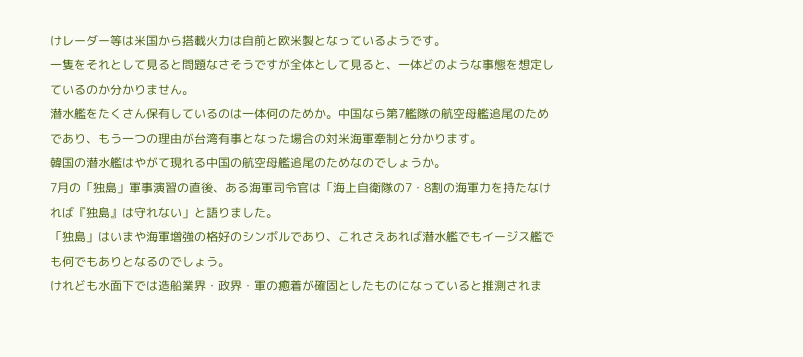けレーダー等は米国から搭載火力は自前と欧米製となっているようです。
一隻をそれとして見ると問題なさそうですが全体として見ると、一体どのような事態を想定しているのか分かりません。
潜水艦をたくさん保有しているのは一体何のためか。中国なら第7艦隊の航空母艦追尾のためであり、もう一つの理由が台湾有事となった場合の対米海軍牽制と分かります。
韓国の潜水艦はやがて現れる中国の航空母艦追尾のためなのでしょうか。
7月の「独島」軍事演習の直後、ある海軍司令官は「海上自衛隊の7・8割の海軍力を持たなければ『独島』は守れない」と語りました。
「独島」はいまや海軍増強の格好のシンボルであり、これさえあれば潜水艦でもイージス艦でも何でもありとなるのでしょう。
けれども水面下では造船業界・政界・軍の癒着が確固としたものになっていると推測されま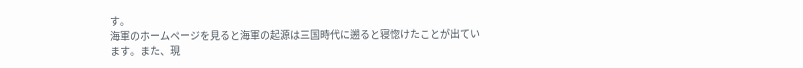す。
海軍のホームページを見ると海軍の起源は三国時代に遡ると寝惚けたことが出ています。また、現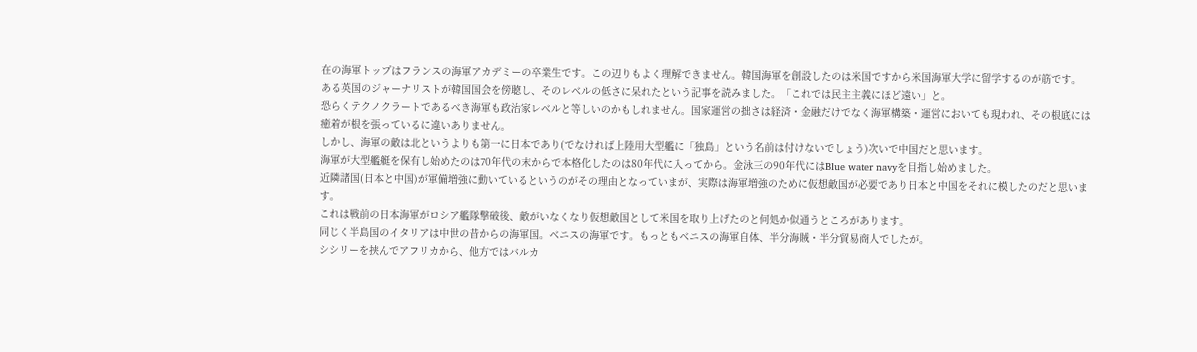在の海軍トップはフランスの海軍アカデミーの卒業生です。この辺りもよく理解できません。韓国海軍を創設したのは米国ですから米国海軍大学に留学するのが筋です。
ある英国のジャーナリストが韓国国会を傍聴し、そのレベルの低さに呆れたという記事を読みました。「これでは民主主義にほど遠い」と。
恐らくテクノクラートであるべき海軍も政治家レベルと等しいのかもしれません。国家運営の拙さは経済・金融だけでなく海軍構築・運営においても現われ、その根底には癒着が根を張っているに違いありません。
しかし、海軍の敵は北というよりも第一に日本であり(でなければ上陸用大型艦に「独島」という名前は付けないでしょう)次いで中国だと思います。
海軍が大型艦艇を保有し始めたのは70年代の末からで本格化したのは80年代に入ってから。金泳三の90年代にはBlue water navyを目指し始めました。
近隣諸国(日本と中国)が軍備増強に動いているというのがその理由となっていまが、実際は海軍増強のために仮想敵国が必要であり日本と中国をそれに模したのだと思います。
これは戦前の日本海軍がロシア艦隊撃破後、敵がいなくなり仮想敵国として米国を取り上げたのと何処か似通うところがあります。
同じく半島国のイタリアは中世の昔からの海軍国。ベニスの海軍です。もっともベニスの海軍自体、半分海賊・半分貿易商人でしたが。
シシリーを挟んでアフリカから、他方ではバルカ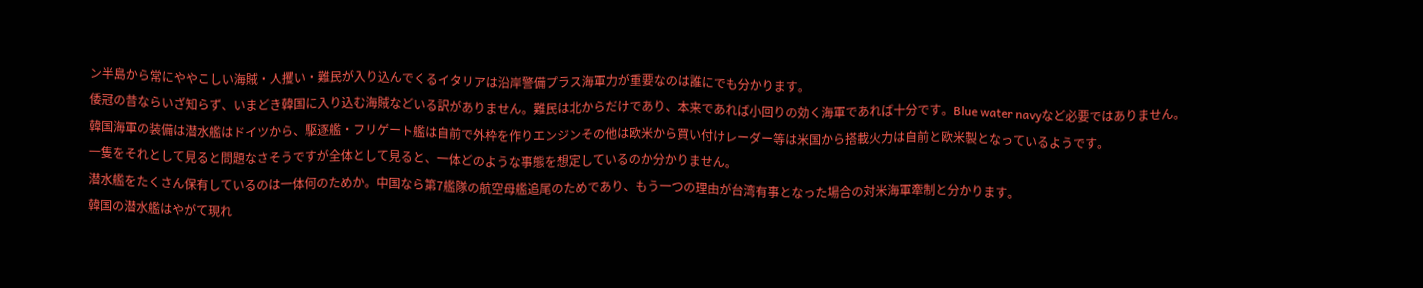ン半島から常にややこしい海賊・人攫い・難民が入り込んでくるイタリアは沿岸警備プラス海軍力が重要なのは誰にでも分かります。
倭冠の昔ならいざ知らず、いまどき韓国に入り込む海賊などいる訳がありません。難民は北からだけであり、本来であれば小回りの効く海軍であれば十分です。Blue water navyなど必要ではありません。
韓国海軍の装備は潜水艦はドイツから、駆逐艦・フリゲート艦は自前で外枠を作りエンジンその他は欧米から買い付けレーダー等は米国から搭載火力は自前と欧米製となっているようです。
一隻をそれとして見ると問題なさそうですが全体として見ると、一体どのような事態を想定しているのか分かりません。
潜水艦をたくさん保有しているのは一体何のためか。中国なら第7艦隊の航空母艦追尾のためであり、もう一つの理由が台湾有事となった場合の対米海軍牽制と分かります。
韓国の潜水艦はやがて現れ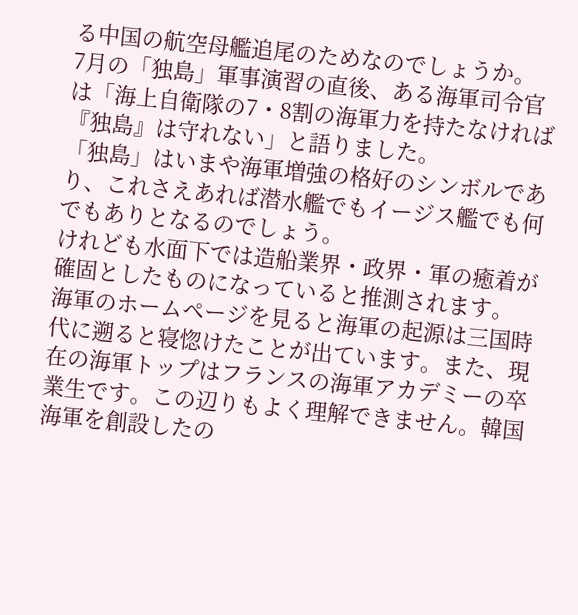る中国の航空母艦追尾のためなのでしょうか。
7月の「独島」軍事演習の直後、ある海軍司令官は「海上自衛隊の7・8割の海軍力を持たなければ『独島』は守れない」と語りました。
「独島」はいまや海軍増強の格好のシンボルであり、これさえあれば潜水艦でもイージス艦でも何でもありとなるのでしょう。
けれども水面下では造船業界・政界・軍の癒着が確固としたものになっていると推測されます。
海軍のホームページを見ると海軍の起源は三国時代に遡ると寝惚けたことが出ています。また、現在の海軍トップはフランスの海軍アカデミーの卒業生です。この辺りもよく理解できません。韓国海軍を創設したの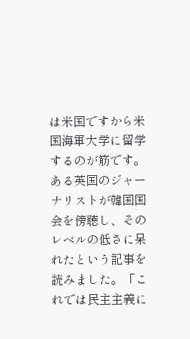は米国ですから米国海軍大学に留学するのが筋です。
ある英国のジャーナリストが韓国国会を傍聴し、そのレベルの低さに呆れたという記事を読みました。「これでは民主主義に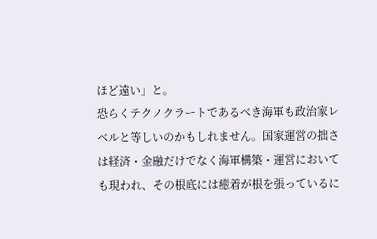ほど遠い」と。
恐らくテクノクラートであるべき海軍も政治家レベルと等しいのかもしれません。国家運営の拙さは経済・金融だけでなく海軍構築・運営においても現われ、その根底には癒着が根を張っているに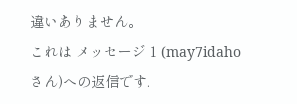違いありません。
これは メッセージ 1 (may7idaho さん)への返信です.